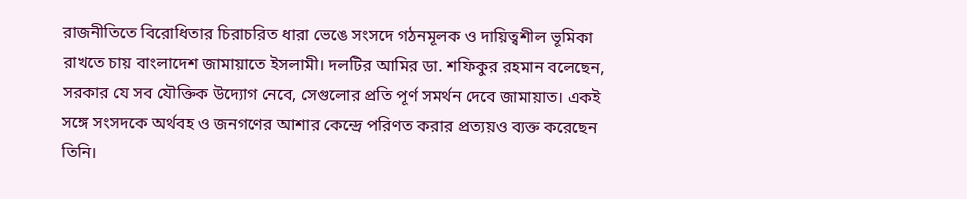রাজনীতিতে বিরোধিতার চিরাচরিত ধারা ভেঙে সংসদে গঠনমূলক ও দায়িত্বশীল ভূমিকা রাখতে চায় বাংলাদেশ জামায়াতে ইসলামী। দলটির আমির ডা. শফিকুর রহমান বলেছেন, সরকার যে সব যৌক্তিক উদ্যোগ নেবে, সেগুলোর প্রতি পূর্ণ সমর্থন দেবে জামায়াত। একই সঙ্গে সংসদকে অর্থবহ ও জনগণের আশার কেন্দ্রে পরিণত করার প্রত্যয়ও ব্যক্ত করেছেন তিনি।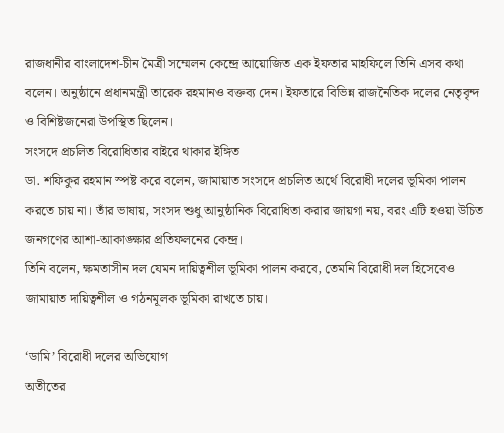রাজধানীর বাংলাদেশ-চীন মৈত্রী সম্মেলন কেন্দ্রে আয়োজিত এক ইফতার মাহফিলে তিনি এসব কথা বলেন। অনুষ্ঠানে প্রধানমন্ত্রী তারেক রহমানও বক্তব্য দেন। ইফতারে বিভিন্ন রাজনৈতিক দলের নেতৃবৃন্দ ও বিশিষ্টজনেরা উপস্থিত ছিলেন।
সংসদে প্রচলিত বিরোধিতার বাইরে থাকার ইঙ্গিত
ডা. শফিকুর রহমান স্পষ্ট করে বলেন, জামায়াত সংসদে প্রচলিত অর্থে বিরোধী দলের ভূমিকা পালন করতে চায় না। তাঁর ভাষায়, সংসদ শুধু আনুষ্ঠানিক বিরোধিতা করার জায়গা নয়, বরং এটি হওয়া উচিত জনগণের আশা-আকাঙ্ক্ষার প্রতিফলনের কেন্দ্র।
তিনি বলেন, ক্ষমতাসীন দল যেমন দায়িত্বশীল ভূমিকা পালন করবে, তেমনি বিরোধী দল হিসেবেও জামায়াত দায়িত্বশীল ও গঠনমূলক ভূমিকা রাখতে চায়।

‘ডামি’ বিরোধী দলের অভিযোগ
অতীতের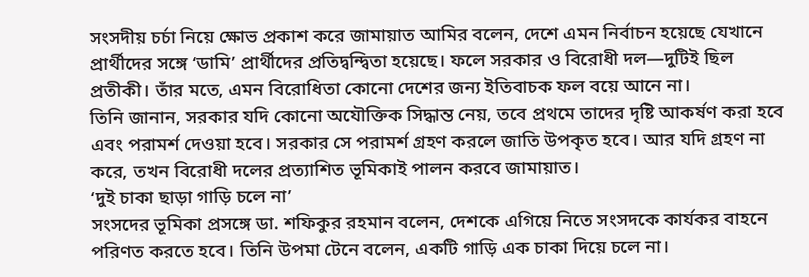সংসদীয় চর্চা নিয়ে ক্ষোভ প্রকাশ করে জামায়াত আমির বলেন, দেশে এমন নির্বাচন হয়েছে যেখানে প্রার্থীদের সঙ্গে ‘ডামি’ প্রার্থীদের প্রতিদ্বন্দ্বিতা হয়েছে। ফলে সরকার ও বিরোধী দল—দুটিই ছিল প্রতীকী। তাঁর মতে, এমন বিরোধিতা কোনো দেশের জন্য ইতিবাচক ফল বয়ে আনে না।
তিনি জানান, সরকার যদি কোনো অযৌক্তিক সিদ্ধান্ত নেয়, তবে প্রথমে তাদের দৃষ্টি আকর্ষণ করা হবে এবং পরামর্শ দেওয়া হবে। সরকার সে পরামর্শ গ্রহণ করলে জাতি উপকৃত হবে। আর যদি গ্রহণ না করে, তখন বিরোধী দলের প্রত্যাশিত ভূমিকাই পালন করবে জামায়াত।
‘দুই চাকা ছাড়া গাড়ি চলে না’
সংসদের ভূমিকা প্রসঙ্গে ডা. শফিকুর রহমান বলেন, দেশকে এগিয়ে নিতে সংসদকে কার্যকর বাহনে পরিণত করতে হবে। তিনি উপমা টেনে বলেন, একটি গাড়ি এক চাকা দিয়ে চলে না।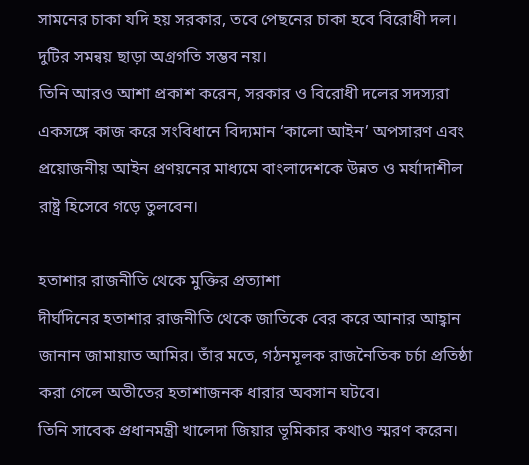সামনের চাকা যদি হয় সরকার, তবে পেছনের চাকা হবে বিরোধী দল। দুটির সমন্বয় ছাড়া অগ্রগতি সম্ভব নয়।
তিনি আরও আশা প্রকাশ করেন, সরকার ও বিরোধী দলের সদস্যরা একসঙ্গে কাজ করে সংবিধানে বিদ্যমান ‘কালো আইন’ অপসারণ এবং প্রয়োজনীয় আইন প্রণয়নের মাধ্যমে বাংলাদেশকে উন্নত ও মর্যাদাশীল রাষ্ট্র হিসেবে গড়ে তুলবেন।

হতাশার রাজনীতি থেকে মুক্তির প্রত্যাশা
দীর্ঘদিনের হতাশার রাজনীতি থেকে জাতিকে বের করে আনার আহ্বান জানান জামায়াত আমির। তাঁর মতে, গঠনমূলক রাজনৈতিক চর্চা প্রতিষ্ঠা করা গেলে অতীতের হতাশাজনক ধারার অবসান ঘটবে।
তিনি সাবেক প্রধানমন্ত্রী খালেদা জিয়ার ভূমিকার কথাও স্মরণ করেন।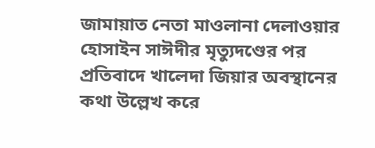জামায়াত নেতা মাওলানা দেলাওয়ার হোসাইন সাঈদীর মৃত্যুদণ্ডের পর প্রতিবাদে খালেদা জিয়ার অবস্থানের কথা উল্লেখ করে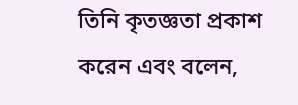তিনি কৃতজ্ঞতা প্রকাশ করেন এবং বলেন,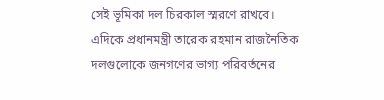সেই ভূমিকা দল চিরকাল স্মরণে রাখবে।
এদিকে প্রধানমন্ত্রী তারেক রহমান রাজনৈতিক দলগুলোকে জনগণের ভাগ্য পরিবর্তনের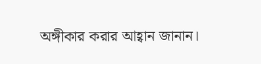অঙ্গীকার করার আহ্বান জানান।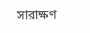সারাক্ষণ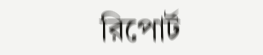রিপোর্ট